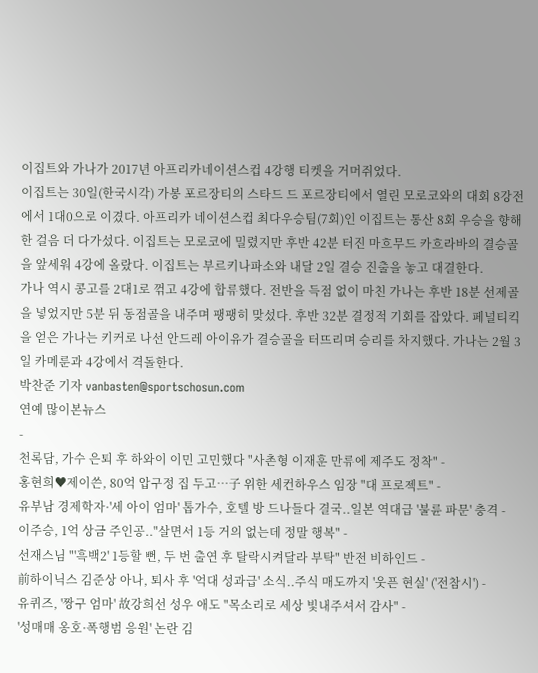이집트와 가나가 2017년 아프리카네이션스컵 4강행 티켓을 거머쥐었다.
이집트는 30일(한국시각) 가봉 포르장티의 스타드 드 포르장티에서 열린 모로코와의 대회 8강전에서 1대0으로 이겼다. 아프리카 네이션스컵 최다우승팀(7회)인 이집트는 통산 8회 우승을 향해 한 걸음 더 다가섰다. 이집트는 모로코에 밀렸지만 후반 42분 터진 마흐무드 카흐라바의 결승골을 앞세워 4강에 올랐다. 이집트는 부르키나파소와 내달 2일 결승 진출을 놓고 대결한다.
가나 역시 콩고를 2대1로 꺾고 4강에 합류했다. 전반을 득점 없이 마친 가나는 후반 18분 선제골을 넣었지만 5분 뒤 동점골을 내주며 팽팽히 맞섰다. 후반 32분 결정적 기회를 잡았다. 페널티킥을 얻은 가나는 키커로 나선 안드레 아이유가 결승골을 터뜨리며 승리를 차지했다. 가나는 2월 3일 카메룬과 4강에서 격돌한다.
박찬준 기자 vanbasten@sportschosun.com
연예 많이본뉴스
-
천록담, 가수 은퇴 후 하와이 이민 고민했다 "사촌형 이재훈 만류에 제주도 정착" -
홍현희♥제이쓴, 80억 압구정 집 두고…子 위한 세컨하우스 임장 "대 프로젝트" -
유부남 경제학자·'세 아이 엄마' 톱가수, 호텔 방 드나들다 결국..일본 역대급 '불륜 파문' 충격 -
이주승, 1억 상금 주인공.."살면서 1등 거의 없는데 정말 행복" -
선재스님 "'흑백2' 1등할 뻔, 두 번 출연 후 탈락시켜달라 부탁" 반전 비하인드 -
前하이닉스 김준상 아나, 퇴사 후 '억대 성과급' 소식..주식 매도까지 '웃픈 현실' ('전참시') -
유퀴즈, '짱구 엄마' 故강희선 성우 애도 "목소리로 세상 빛내주셔서 감사" -
'성매매 옹호·폭행범 응원' 논란 김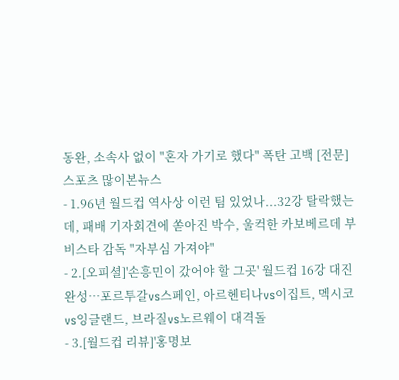동완, 소속사 없이 "혼자 가기로 했다" 폭탄 고백 [전문]
스포츠 많이본뉴스
- 1.96년 월드컵 역사상 이런 팀 있었나...32강 탈락했는데, 패배 기자회견에 쏟아진 박수, 울컥한 카보베르데 부비스타 감독 "자부심 가져야"
- 2.[오피셜]'손흥민이 갔어야 할 그곳' 월드컵 16강 대진 완성…포르투갈vs스페인, 아르헨티나vs이집트, 멕시코vs잉글랜드, 브라질vs노르웨이 대격돌
- 3.[월드컵 리뷰]'홍명보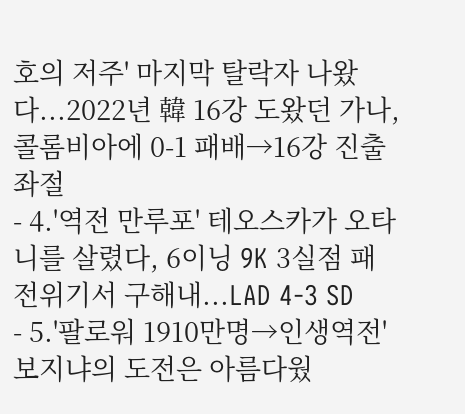호의 저주' 마지막 탈락자 나왔다...2022년 韓 16강 도왔던 가나, 콜롬비아에 0-1 패배→16강 진출 좌절
- 4.'역전 만루포' 테오스카가 오타니를 살렸다, 6이닝 9K 3실점 패전위기서 구해내...LAD 4-3 SD
- 5.'팔로워 1910만명→인생역전' 보지냐의 도전은 아름다웠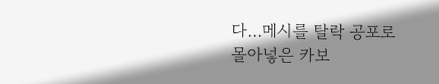다…메시를 탈락 공포로 몰아넣은 카보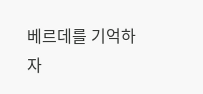베르데를 기억하자